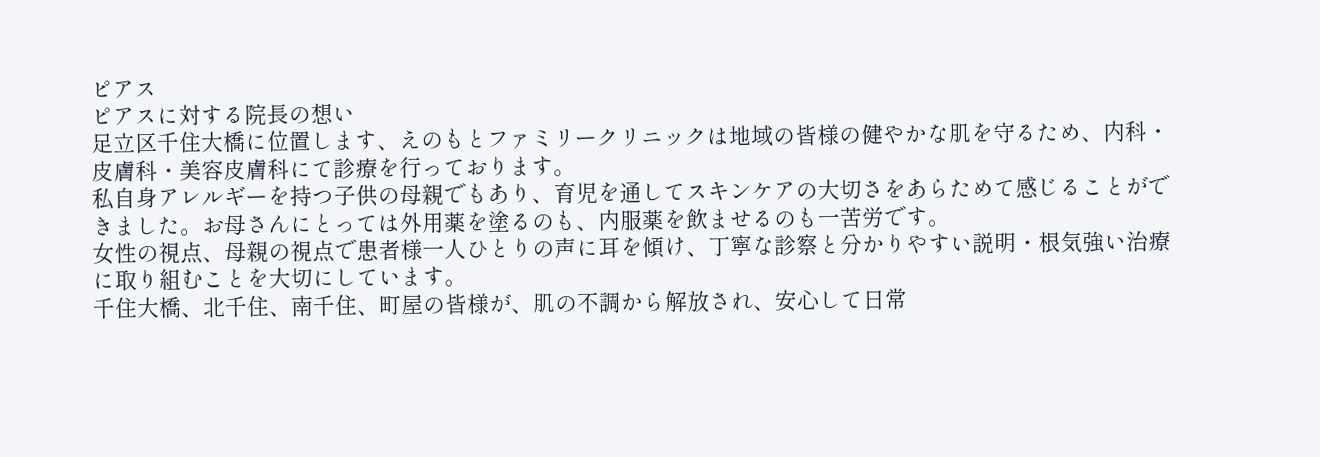ピアス
ピアスに対する院長の想い
足立区千住大橋に位置します、えのもとファミリークリニックは地域の皆様の健やかな肌を守るため、内科・皮膚科・美容皮膚科にて診療を行っております。
私自身アレルギーを持つ子供の母親でもあり、育児を通してスキンケアの大切さをあらためて感じることができました。お母さんにとっては外用薬を塗るのも、内服薬を飲ませるのも一苦労です。
女性の視点、母親の視点で患者様一人ひとりの声に耳を傾け、丁寧な診察と分かりやすい説明・根気強い治療に取り組むことを大切にしています。
千住大橋、北千住、南千住、町屋の皆様が、肌の不調から解放され、安心して日常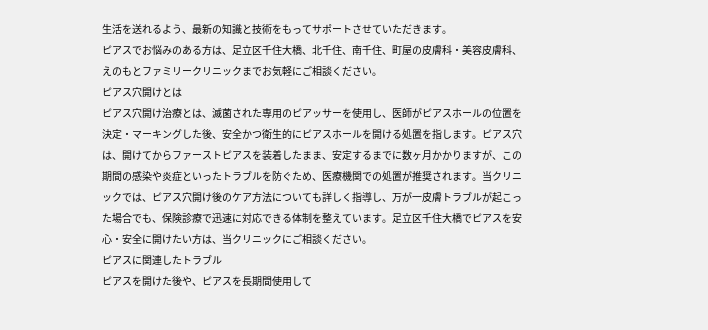生活を送れるよう、最新の知識と技術をもってサポートさせていただきます。
ピアスでお悩みのある方は、足立区千住大橋、北千住、南千住、町屋の皮膚科・美容皮膚科、えのもとファミリークリニックまでお気軽にご相談ください。
ピアス穴開けとは
ピアス穴開け治療とは、滅菌された専用のピアッサーを使用し、医師がピアスホールの位置を決定・マーキングした後、安全かつ衛生的にピアスホールを開ける処置を指します。ピアス穴は、開けてからファーストピアスを装着したまま、安定するまでに数ヶ月かかりますが、この期間の感染や炎症といったトラブルを防ぐため、医療機関での処置が推奨されます。当クリニックでは、ピアス穴開け後のケア方法についても詳しく指導し、万が一皮膚トラブルが起こった場合でも、保険診療で迅速に対応できる体制を整えています。足立区千住大橋でピアスを安心・安全に開けたい方は、当クリニックにご相談ください。
ピアスに関連したトラブル
ピアスを開けた後や、ピアスを長期間使用して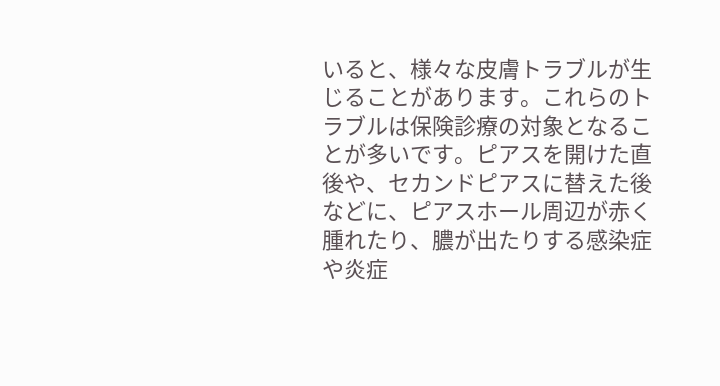いると、様々な皮膚トラブルが生じることがあります。これらのトラブルは保険診療の対象となることが多いです。ピアスを開けた直後や、セカンドピアスに替えた後などに、ピアスホール周辺が赤く腫れたり、膿が出たりする感染症や炎症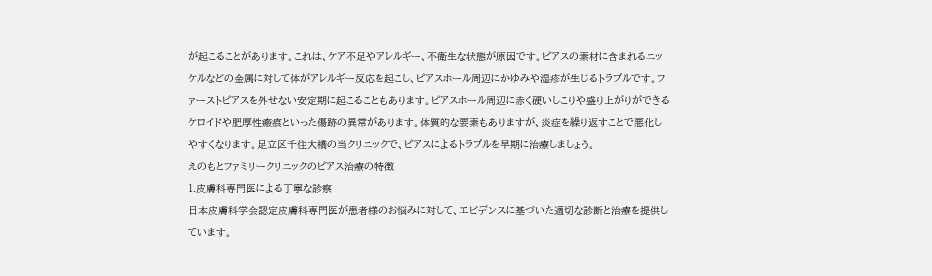が起こることがあります。これは、ケア不足やアレルギー、不衛生な状態が原因です。ピアスの素材に含まれるニッケルなどの金属に対して体がアレルギー反応を起こし、ピアスホール周辺にかゆみや湿疹が生じるトラブルです。ファーストピアスを外せない安定期に起こることもあります。ピアスホール周辺に赤く硬いしこりや盛り上がりができるケロイドや肥厚性瘢痕といった傷跡の異常があります。体質的な要素もありますが、炎症を繰り返すことで悪化しやすくなります。足立区千住大橋の当クリニックで、ピアスによるトラブルを早期に治療しましょう。
えのもとファミリークリニックのピアス治療の特徴
1.皮膚科専門医による丁寧な診察
日本皮膚科学会認定皮膚科専門医が患者様のお悩みに対して、エビデンスに基づいた適切な診断と治療を提供しています。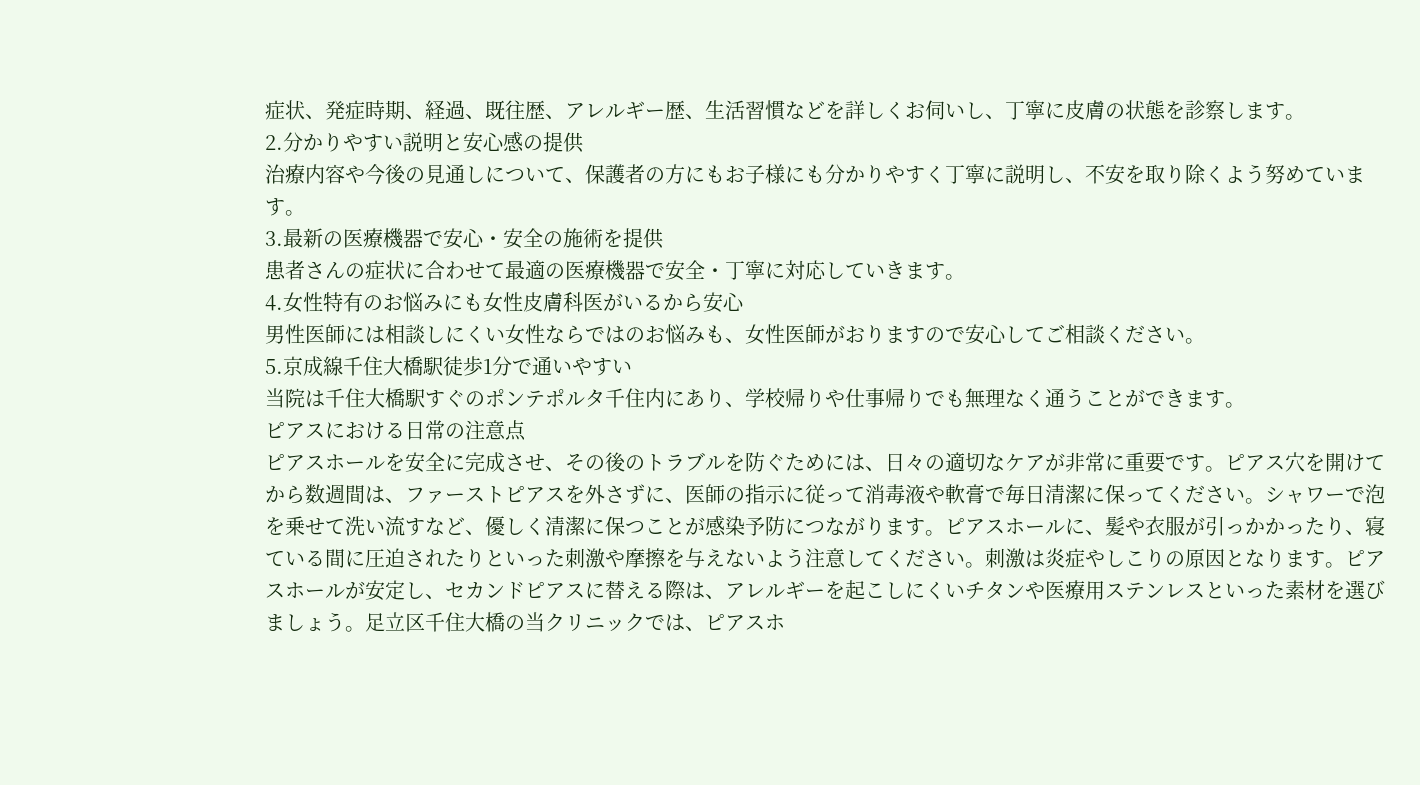症状、発症時期、経過、既往歴、アレルギー歴、生活習慣などを詳しくお伺いし、丁寧に皮膚の状態を診察します。
2.分かりやすい説明と安心感の提供
治療内容や今後の見通しについて、保護者の方にもお子様にも分かりやすく丁寧に説明し、不安を取り除くよう努めています。
3.最新の医療機器で安心・安全の施術を提供
患者さんの症状に合わせて最適の医療機器で安全・丁寧に対応していきます。
4.女性特有のお悩みにも女性皮膚科医がいるから安心
男性医師には相談しにくい女性ならではのお悩みも、女性医師がおりますので安心してご相談ください。
5.京成線千住大橋駅徒歩1分で通いやすい
当院は千住大橋駅すぐのポンテポルタ千住内にあり、学校帰りや仕事帰りでも無理なく通うことができます。
ピアスにおける日常の注意点
ピアスホールを安全に完成させ、その後のトラブルを防ぐためには、日々の適切なケアが非常に重要です。ピアス穴を開けてから数週間は、ファーストピアスを外さずに、医師の指示に従って消毒液や軟膏で毎日清潔に保ってください。シャワーで泡を乗せて洗い流すなど、優しく清潔に保つことが感染予防につながります。ピアスホールに、髪や衣服が引っかかったり、寝ている間に圧迫されたりといった刺激や摩擦を与えないよう注意してください。刺激は炎症やしこりの原因となります。ピアスホールが安定し、セカンドピアスに替える際は、アレルギーを起こしにくいチタンや医療用ステンレスといった素材を選びましょう。足立区千住大橋の当クリニックでは、ピアスホ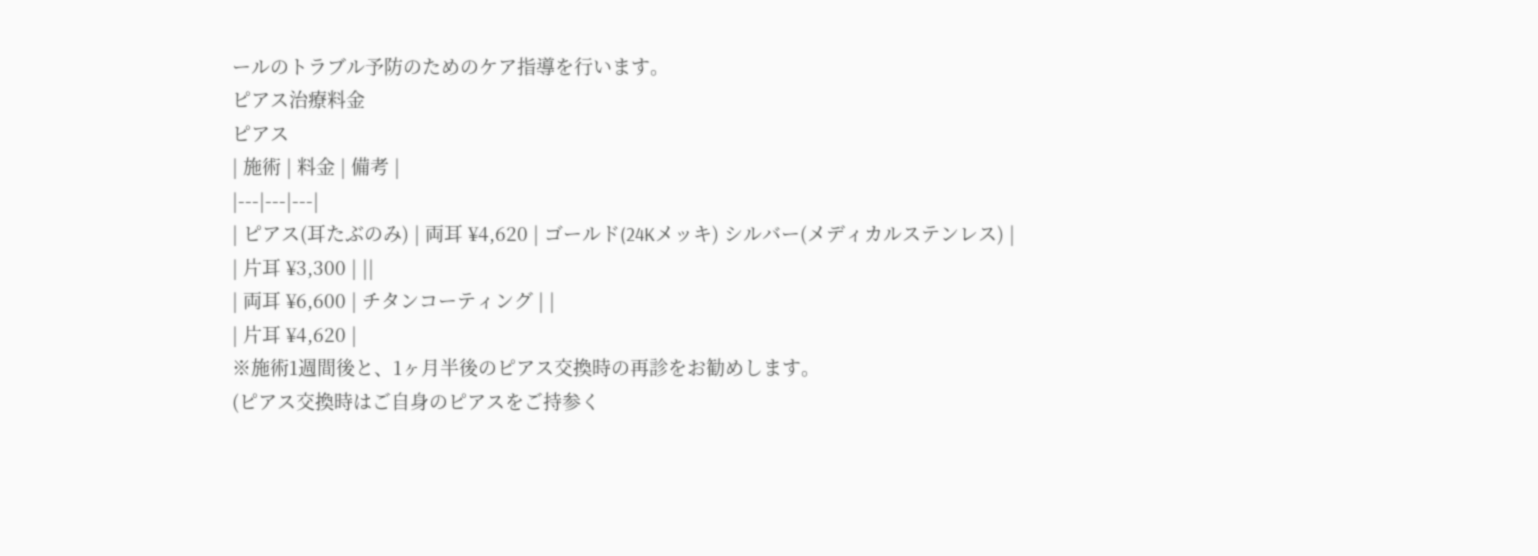ールのトラブル予防のためのケア指導を行います。
ピアス治療料金
ピアス
| 施術 | 料金 | 備考 |
|---|---|---|
| ピアス(耳たぶのみ) | 両耳 ¥4,620 | ゴールド(24Kメッキ) シルバー(メディカルステンレス) |
| 片耳 ¥3,300 | ||
| 両耳 ¥6,600 | チタンコーティング | |
| 片耳 ¥4,620 |
※施術1週間後と、1ヶ月半後のピアス交換時の再診をお勧めします。
(ピアス交換時はご自身のピアスをご持参く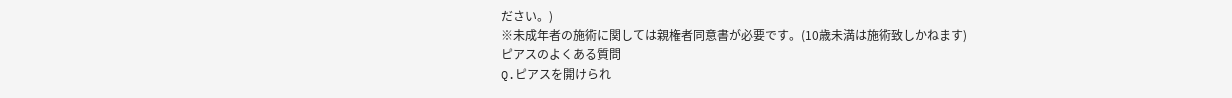ださい。)
※未成年者の施術に関しては親権者同意書が必要です。(10歳未満は施術致しかねます)
ピアスのよくある質問
Q.ピアスを開けられ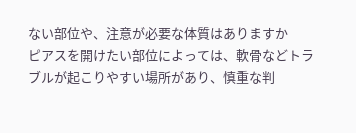ない部位や、注意が必要な体質はありますか
ピアスを開けたい部位によっては、軟骨などトラブルが起こりやすい場所があり、慎重な判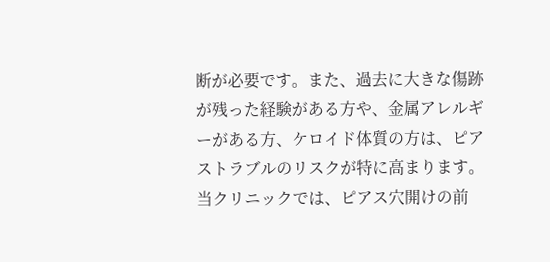断が必要です。また、過去に大きな傷跡が残った経験がある方や、金属アレルギーがある方、ケロイド体質の方は、ピアストラブルのリスクが特に高まります。当クリニックでは、ピアス穴開けの前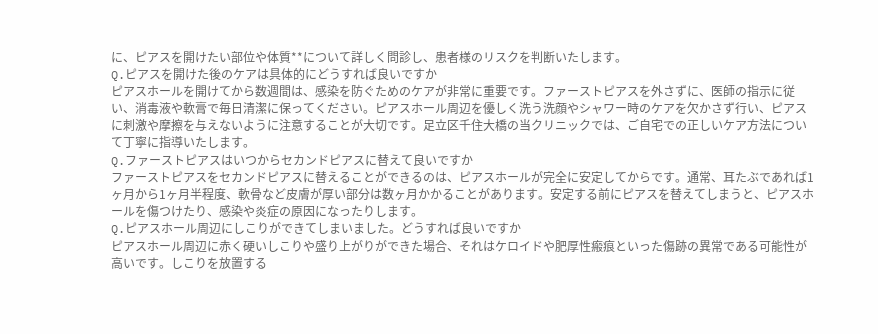に、ピアスを開けたい部位や体質**について詳しく問診し、患者様のリスクを判断いたします。
Q.ピアスを開けた後のケアは具体的にどうすれば良いですか
ピアスホールを開けてから数週間は、感染を防ぐためのケアが非常に重要です。ファーストピアスを外さずに、医師の指示に従い、消毒液や軟膏で毎日清潔に保ってください。ピアスホール周辺を優しく洗う洗顔やシャワー時のケアを欠かさず行い、ピアスに刺激や摩擦を与えないように注意することが大切です。足立区千住大橋の当クリニックでは、ご自宅での正しいケア方法について丁寧に指導いたします。
Q.ファーストピアスはいつからセカンドピアスに替えて良いですか
ファーストピアスをセカンドピアスに替えることができるのは、ピアスホールが完全に安定してからです。通常、耳たぶであれば1ヶ月から1ヶ月半程度、軟骨など皮膚が厚い部分は数ヶ月かかることがあります。安定する前にピアスを替えてしまうと、ピアスホールを傷つけたり、感染や炎症の原因になったりします。
Q.ピアスホール周辺にしこりができてしまいました。どうすれば良いですか
ピアスホール周辺に赤く硬いしこりや盛り上がりができた場合、それはケロイドや肥厚性瘢痕といった傷跡の異常である可能性が高いです。しこりを放置する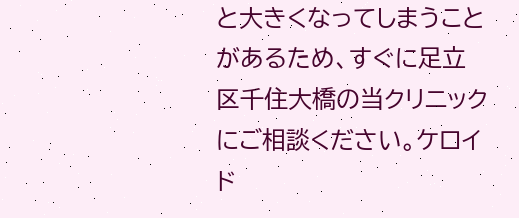と大きくなってしまうことがあるため、すぐに足立区千住大橋の当クリニックにご相談ください。ケロイド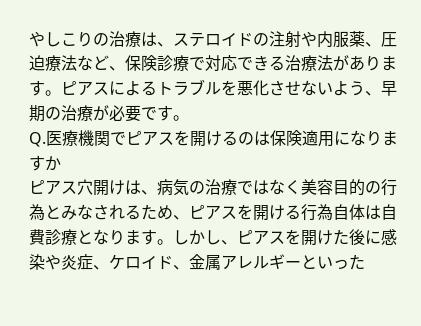やしこりの治療は、ステロイドの注射や内服薬、圧迫療法など、保険診療で対応できる治療法があります。ピアスによるトラブルを悪化させないよう、早期の治療が必要です。
Q.医療機関でピアスを開けるのは保険適用になりますか
ピアス穴開けは、病気の治療ではなく美容目的の行為とみなされるため、ピアスを開ける行為自体は自費診療となります。しかし、ピアスを開けた後に感染や炎症、ケロイド、金属アレルギーといった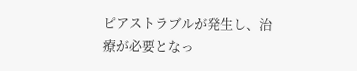ピアストラブルが発生し、治療が必要となっ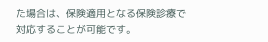た場合は、保険適用となる保険診療で対応することが可能です。